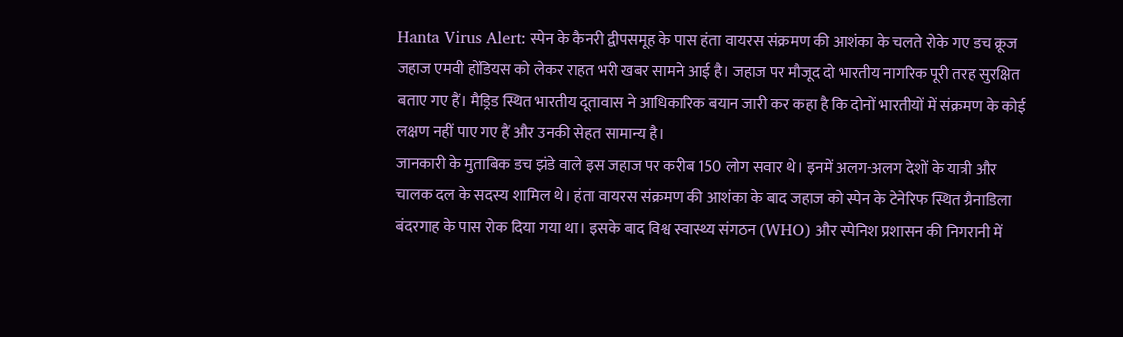Hanta Virus Alert: स्पेन के कैनरी द्वीपसमूह के पास हंता वायरस संक्रमण की आशंका के चलते रोके गए डच क्रूज जहाज एमवी होंडियस को लेकर राहत भरी खबर सामने आई है। जहाज पर मौजूद दो भारतीय नागरिक पूरी तरह सुरक्षित बताए गए हैं। मैड्रिड स्थित भारतीय दूतावास ने आधिकारिक बयान जारी कर कहा है कि दोनों भारतीयों में संक्रमण के कोई लक्षण नहीं पाए गए हैं और उनकी सेहत सामान्य है।
जानकारी के मुताबिक डच झंडे वाले इस जहाज पर करीब 150 लोग सवार थे। इनमें अलग-अलग देशों के यात्री और चालक दल के सदस्य शामिल थे। हंता वायरस संक्रमण की आशंका के बाद जहाज को स्पेन के टेनेरिफ स्थित ग्रैनाडिला बंदरगाह के पास रोक दिया गया था। इसके बाद विश्व स्वास्थ्य संगठन (WHO) और स्पेनिश प्रशासन की निगरानी में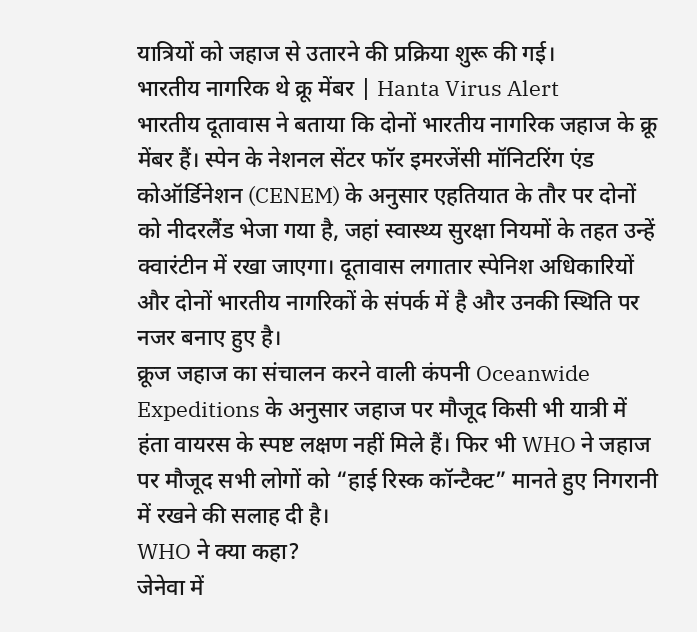यात्रियों को जहाज से उतारने की प्रक्रिया शुरू की गई।
भारतीय नागरिक थे क्रू मेंबर | Hanta Virus Alert
भारतीय दूतावास ने बताया कि दोनों भारतीय नागरिक जहाज के क्रू मेंबर हैं। स्पेन के नेशनल सेंटर फॉर इमरजेंसी मॉनिटरिंग एंड कोऑर्डिनेशन (CENEM) के अनुसार एहतियात के तौर पर दोनों को नीदरलैंड भेजा गया है, जहां स्वास्थ्य सुरक्षा नियमों के तहत उन्हें क्वारंटीन में रखा जाएगा। दूतावास लगातार स्पेनिश अधिकारियों और दोनों भारतीय नागरिकों के संपर्क में है और उनकी स्थिति पर नजर बनाए हुए है।
क्रूज जहाज का संचालन करने वाली कंपनी Oceanwide Expeditions के अनुसार जहाज पर मौजूद किसी भी यात्री में हंता वायरस के स्पष्ट लक्षण नहीं मिले हैं। फिर भी WHO ने जहाज पर मौजूद सभी लोगों को “हाई रिस्क कॉन्टैक्ट” मानते हुए निगरानी में रखने की सलाह दी है।
WHO ने क्या कहा?
जेनेवा में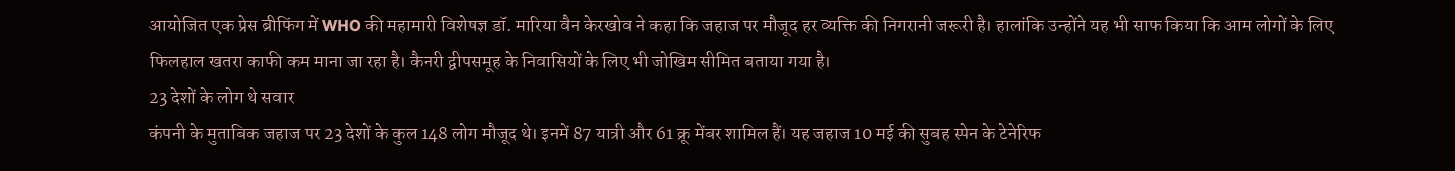आयोजित एक प्रेस ब्रीफिंग में WHO की महामारी विशेषज्ञ डॉ. मारिया वैन केरखोव ने कहा कि जहाज पर मौजूद हर व्यक्ति की निगरानी जरूरी है। हालांकि उन्होंने यह भी साफ किया कि आम लोगों के लिए फिलहाल खतरा काफी कम माना जा रहा है। कैनरी द्वीपसमूह के निवासियों के लिए भी जोखिम सीमित बताया गया है।
23 देशों के लोग थे सवार
कंपनी के मुताबिक जहाज पर 23 देशों के कुल 148 लोग मौजूद थे। इनमें 87 यात्री और 61 क्रू मेंबर शामिल हैं। यह जहाज 10 मई की सुबह स्पेन के टेनेरिफ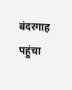बंदरगाह पहुंचा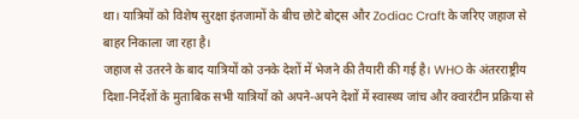था। यात्रियों को विशेष सुरक्षा इंतजामों के बीच छोटे बोट्स और Zodiac Craft के जरिए जहाज से बाहर निकाला जा रहा है।
जहाज से उतरने के बाद यात्रियों को उनके देशों में भेजने की तैयारी की गई है। WHO के अंतरराष्ट्रीय दिशा-निर्देशों के मुताबिक सभी यात्रियों को अपने-अपने देशों में स्वास्थ्य जांच और क्वारंटीन प्रक्रिया से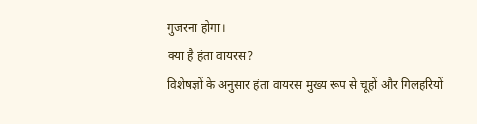गुजरना होगा।
क्या है हंता वायरस?
विशेषज्ञों के अनुसार हंता वायरस मुख्य रूप से चूहों और गिलहरियों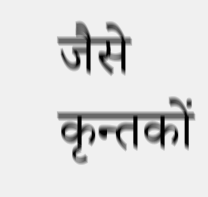जैसे कृन्तकों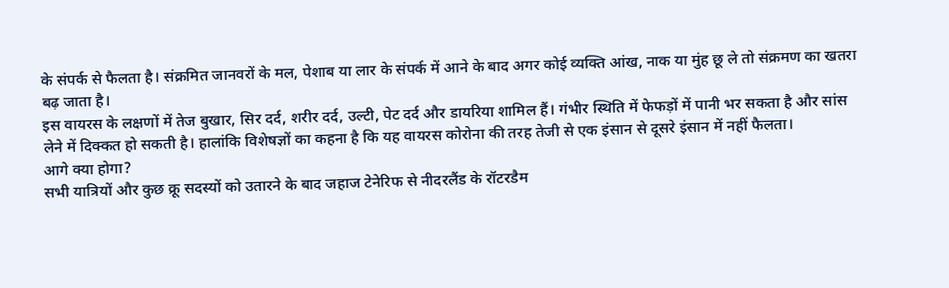के संपर्क से फैलता है। संक्रमित जानवरों के मल, पेशाब या लार के संपर्क में आने के बाद अगर कोई व्यक्ति आंख, नाक या मुंह छू ले तो संक्रमण का खतरा बढ़ जाता है।
इस वायरस के लक्षणों में तेज बुखार, सिर दर्द, शरीर दर्द, उल्टी, पेट दर्द और डायरिया शामिल हैं। गंभीर स्थिति में फेफड़ों में पानी भर सकता है और सांस लेने में दिक्कत हो सकती है। हालांकि विशेषज्ञों का कहना है कि यह वायरस कोरोना की तरह तेजी से एक इंसान से दूसरे इंसान में नहीं फैलता।
आगे क्या होगा?
सभी यात्रियों और कुछ क्रू सदस्यों को उतारने के बाद जहाज टेनेरिफ से नीदरलैंड के रॉटरडैम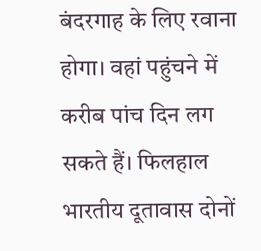बंदरगाह के लिए रवाना होगा। वहां पहुंचने में करीब पांच दिन लग सकते हैं। फिलहाल भारतीय दूतावास दोनों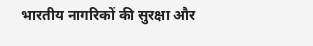भारतीय नागरिकों की सुरक्षा और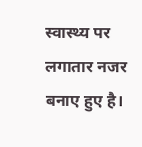स्वास्थ्य पर लगातार नजर बनाए हुए है।